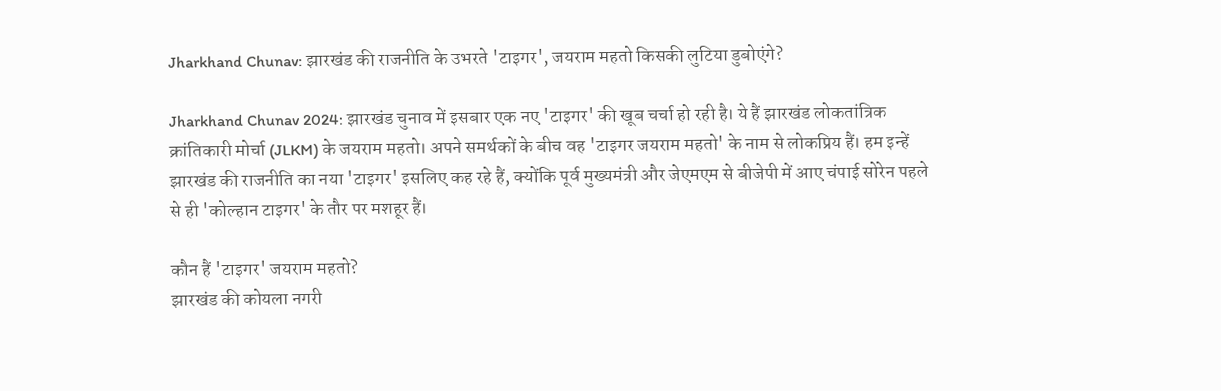Jharkhand Chunav: झारखंड की राजनीति के उभरते 'टाइगर', जयराम महतो किसकी लुटिया डुबोएंगे?

Jharkhand Chunav 2024: झारखंड चुनाव में इसबार एक नए 'टाइगर' की खूब चर्चा हो रही है। ये हैं झारखंड लोकतांत्रिक क्रांतिकारी मोर्चा (JLKM) के जयराम महतो। अपने समर्थकों के बीच वह 'टाइगर जयराम महतो' के नाम से लोकप्रिय हैं। हम इन्हें झारखंड की राजनीति का नया 'टाइगर' इसलिए कह रहे हैं, क्योंकि पूर्व मुख्यमंत्री और जेएमएम से बीजेपी में आए चंपाई सोरेन पहले से ही 'कोल्हान टाइगर' के तौर पर मशहूर हैं।

कौन हैं 'टाइगर' जयराम महतो?
झारखंड की कोयला नगरी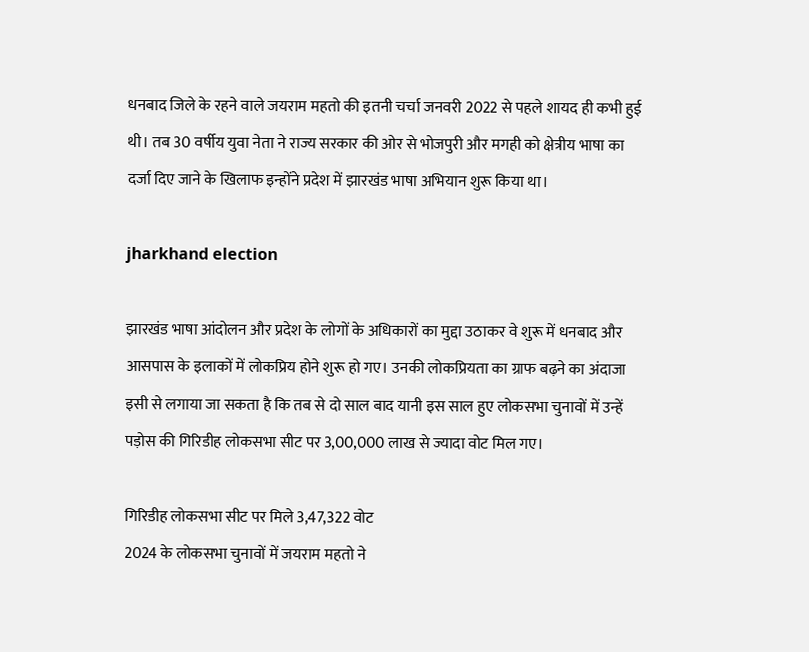धनबाद जिले के रहने वाले जयराम महतो की इतनी चर्चा जनवरी 2022 से पहले शायद ही कभी हुई थी। तब 30 वर्षीय युवा नेता ने राज्य सरकार की ओर से भोजपुरी और मगही को क्षेत्रीय भाषा का दर्जा दिए जाने के खिलाफ इन्होंने प्रदेश में झारखंड भाषा अभियान शुरू किया था।

jharkhand election

झारखंड भाषा आंदोलन और प्रदेश के लोगों के अधिकारों का मुद्दा उठाकर वे शुरू में धनबाद और आसपास के इलाकों में लोकप्रिय होने शुरू हो गए। उनकी लोकप्रियता का ग्राफ बढ़ने का अंदाजा इसी से लगाया जा सकता है कि तब से दो साल बाद यानी इस साल हुए लोकसभा चुनावों में उन्हें पड़ोस की गिरिडीह लोकसभा सीट पर 3,00,000 लाख से ज्यादा वोट मिल गए।

गिरिडीह लोकसभा सीट पर मिले 3,47,322 वोट
2024 के लोकसभा चुनावों में जयराम महतो ने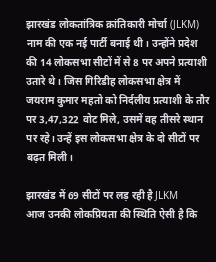झारखंड लोकतांत्रिक क्रांतिकारी मोर्चा (JLKM) नाम की एक नई पार्टी बनाई थी। उन्होंने प्रदेश की 14 लोकसभा सीटों में से 8 पर अपने प्रत्याशी उतारे थे। जिस गिरिडीह लोकसभा क्षेत्र में जयराम कुमार महतो को निर्दलीय प्रत्याशी के तौर पर 3,47,322 वोट मिले, उसमें वह तीसरे स्थान पर रहे। उन्हें इस लोकसभा क्षेत्र के दो सीटों पर बढ़त मिली।

झारखंड में 69 सीटों पर लड़ रही है JLKM
आज उनकी लोकप्रियता की स्थिति ऐसी है कि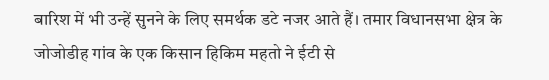बारिश में भी उन्हें सुनने के लिए समर्थक डटे नजर आते हैं। तमार विधानसभा क्षेत्र के जोजोडीह गांव के एक किसान हिकिम महतो ने ईटी से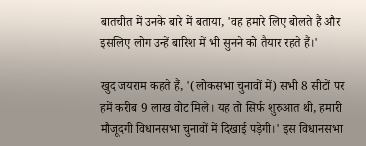बातचीत में उनके बारे में बताया, 'वह हमारे लिए बोलते हैं और इसलिए लोग उन्हें बारिश में भी सुनने को तैयार रहते हैं।'

खुद जयराम कहते हैं, '(लोकसभा चुनावों में) सभी 8 सीटों पर हमें करीब 9 लाख वोट मिले। यह तो सिर्फ शुरुआत थी, हमारी मौजूदगी विधानसभा चुनावों में दिखाई पड़ेगी।' इस विधानसभा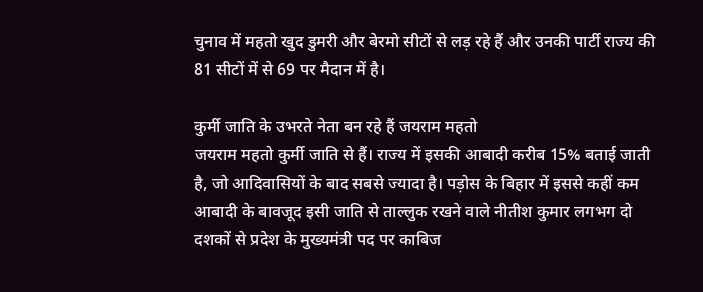चुनाव में महतो खुद डुमरी और बेरमो सीटों से लड़ रहे हैं और उनकी पार्टी राज्य की 81 सीटों में से 69 पर मैदान में है।

कुर्मी जाति के उभरते नेता बन रहे हैं जयराम महतो
जयराम महतो कुर्मी जाति से हैं। राज्य में इसकी आबादी करीब 15% बताई जाती है, जो आदिवासियों के बाद सबसे ज्यादा है। पड़ोस के बिहार में इससे कहीं कम आबादी के बावजूद इसी जाति से ताल्लुक रखने वाले नीतीश कुमार लगभग दो दशकों से प्रदेश के मुख्यमंत्री पद पर काबिज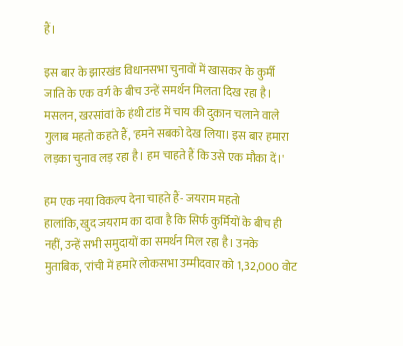हैं।

इस बार के झारखंड विधानसभा चुनावों में खासकर के कुर्मी जाति के एक वर्ग के बीच उन्हें समर्थन मिलता दिख रहा है। मसलन, खरसांवां के हंथी टांड में चाय की दुकान चलाने वाले गुलाब महतो कहते हैं, 'हमने सबको देख लिया। इस बार हमारा लड़का चुनाव लड़ रहा है। हम चाहते हैं कि उसे एक मौका दें।'

हम एक नया विकल्प देना चाहते हैं- जयराम महतो
हालांकि, खुद जयराम का दावा है कि सिर्फ कुर्मियों के बीच ही नहीं, उन्हें सभी समुदायों का समर्थन मिल रहा है। उनके मुताबिक, 'रांची में हमारे लोकसभा उम्मीदवार को 1,32,000 वोट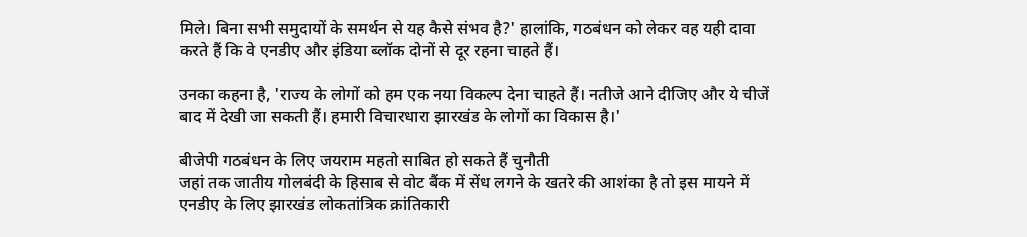मिले। बिना सभी समुदायों के समर्थन से यह कैसे संभव है?' हालांकि, गठबंधन को लेकर वह यही दावा करते हैं कि वे एनडीए और इंडिया ब्लॉक दोनों से दूर रहना चाहते हैं।

उनका कहना है, 'राज्य के लोगों को हम एक नया विकल्प देना चाहते हैं। नतीजे आने दीजिए और ये चीजें बाद में देखी जा सकती हैं। हमारी विचारधारा झारखंड के लोगों का विकास है।'

बीजेपी गठबंधन के लिए जयराम महतो साबित हो सकते हैं चुनौती
जहां तक जातीय गोलबंदी के हिसाब से वोट बैंक में सेंध लगने के खतरे की आशंका है तो इस मायने में एनडीए के लिए झारखंड लोकतांत्रिक क्रांतिकारी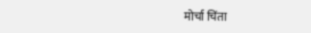मोर्चा चिंता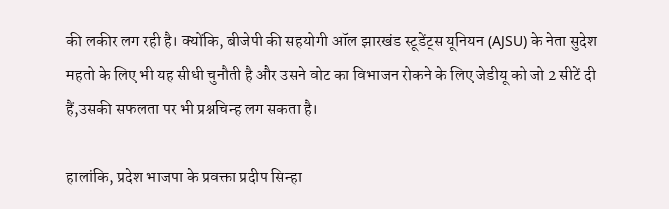की लकीर लग रही है। क्योंकि, बीजेपी की सहयोगी ऑल झारखंड स्टूडेंट्स यूनियन (AJSU) के नेता सुदेश महतो के लिए भी यह सीधी चुनौती है और उसने वोट का विभाजन रोकने के लिए जेडीयू को जो 2 सीटें दी हैं,उसकी सफलता पर भी प्रश्नचिन्ह लग सकता है।

हालांकि, प्रदेश भाजपा के प्रवक्ता प्रदीप सिन्हा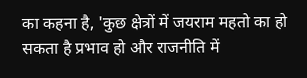का कहना है, 'कुछ क्षेत्रों में जयराम महतो का हो सकता है प्रभाव हो और राजनीति में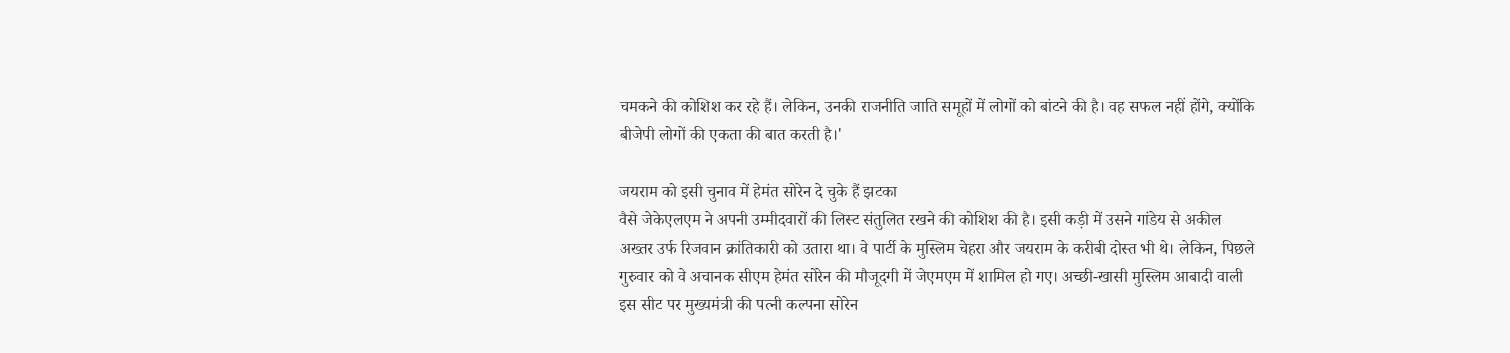चमकने की कोशिश कर रहे हैं। लेकिन, उनकी राजनीति जाति समूहों में लोगों को बांटने की है। वह सफल नहीं होंगे, क्योंकि बीजेपी लोगों की एकता की बात करती है।'

जयराम को इसी चुनाव में हेमंत सोरेन दे चुके हैं झटका
वैसे जेकेएलएम ने अपनी उम्मीदवारों की लिस्ट संतुलित रखने की कोशिश की है। इसी कड़ी में उसने गांडेय से अकील अख्तर उर्फ रिजवान क्रांतिकारी को उतारा था। वे पार्टी के मुस्लिम चेहरा और जयराम के करीबी दोस्त भी थे। लेकिन, पिछले गुरुवार को वे अचानक सीएम हेमंत सोरेन की मौजूदगी में जेएमएम में शामिल हो गए। अच्छी-खासी मुस्लिम आबादी वाली इस सीट पर मुख्यमंत्री की पत्नी कल्पना सोरेन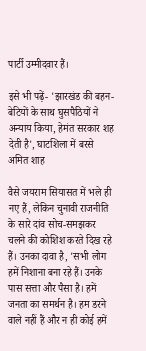पार्टी उम्मीदवार हैं।

इसे भी पढ़ें- 'झारखंड की बहन-बेटियों के साथ घुसपैठियों ने अन्याय किया, हेमंत सरकार शह देती है', घाटशिला में बरसे अमित शाह

वैसे जयराम सियासत में भले ही नए हैं, लेकिन चुनावी राजनीति के सारे दांव सोच-समझकर चलने की कोशिश करते दिख रहे हैं। उनका दावा है, 'सभी लोग हमें निशाना बना रहे हैं। उनके पास सत्ता और पैसा है। हमें जनता का समर्थन है। हम डरने वाले नहीं हैं और न ही कोई हमें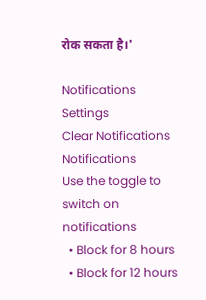रोक सकता है।'

Notifications
Settings
Clear Notifications
Notifications
Use the toggle to switch on notifications
  • Block for 8 hours
  • Block for 12 hours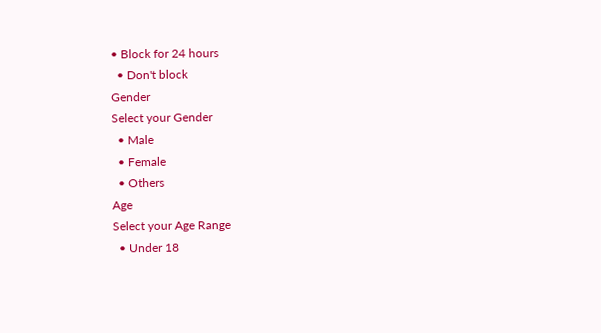• Block for 24 hours
  • Don't block
Gender
Select your Gender
  • Male
  • Female
  • Others
Age
Select your Age Range
  • Under 18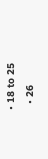• 18 to 25
  • 26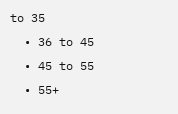to 35
  • 36 to 45
  • 45 to 55
  • 55+